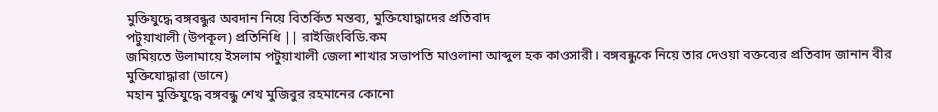মুক্তিযুদ্ধে বঙ্গবন্ধুর অবদান নিয়ে বিতর্কিত মন্তব্য, মুক্তিযোদ্ধাদের প্রতিবাদ
পটুয়াখালী (উপকূল) প্রতিনিধি || রাইজিংবিডি.কম
জমিয়তে উলামায়ে ইসলাম পটুয়াখালী জেলা শাখার সভাপতি মাওলানা আব্দুল হক কাওসারী। বঙ্গবন্ধুকে নিয়ে তার দেওয়া বক্তব্যের প্রতিবাদ জানান বীর মুক্তিযোদ্ধারা (ডানে)
মহান মুক্তিযুদ্ধে বঙ্গবন্ধু শেখ মুজিবুর রহমানের কোনো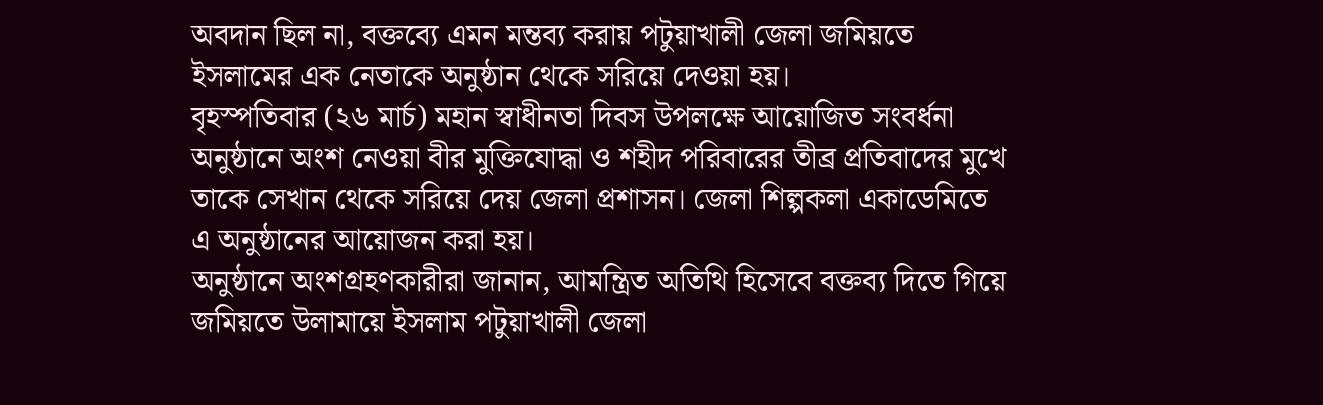অবদান ছিল না, বক্তব্যে এমন মন্তব্য করায় পটুয়াখালী জেলা জমিয়তে ইসলামের এক নেতাকে অনুষ্ঠান থেকে সরিয়ে দেওয়া হয়।
বৃহস্পতিবার (২৬ মার্চ) মহান স্বাধীনতা দিবস উপলক্ষে আয়োজিত সংবর্ধনা অনুষ্ঠানে অংশ নেওয়া বীর মুক্তিযোদ্ধা ও শহীদ পরিবারের তীব্র প্রতিবাদের মুখে তাকে সেখান থেকে সরিয়ে দেয় জেলা প্রশাসন। জেলা শিল্পকলা একাডেমিতে এ অনুষ্ঠানের আয়োজন করা হয়।
অনুষ্ঠানে অংশগ্রহণকারীরা জানান, আমন্ত্রিত অতিথি হিসেবে বক্তব্য দিতে গিয়ে জমিয়তে উলামায়ে ইসলাম পটুয়াখালী জেলা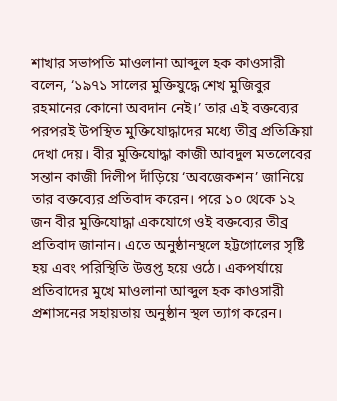শাখার সভাপতি মাওলানা আব্দুল হক কাওসারী বলেন, ‘১৯৭১ সালের মুক্তিযুদ্ধে শেখ মুজিবুর রহমানের কোনো অবদান নেই।’ তার এই বক্তব্যের পরপরই উপস্থিত মুক্তিযোদ্ধাদের মধ্যে তীব্র প্রতিক্রিয়া দেখা দেয়। বীর মুক্তিযোদ্ধা কাজী আবদুল মতলেবের সন্তান কাজী দিলীপ দাঁড়িয়ে ‘অবজেকশন’ জানিয়ে তার বক্তব্যের প্রতিবাদ করেন। পরে ১০ থেকে ১২ জন বীর মুক্তিযোদ্ধা একযোগে ওই বক্তব্যের তীব্র প্রতিবাদ জানান। এতে অনুষ্ঠানস্থলে হট্টগোলের সৃষ্টি হয় এবং পরিস্থিতি উত্তপ্ত হয়ে ওঠে। একপর্যায়ে প্রতিবাদের মুখে মাওলানা আব্দুল হক কাওসারী প্রশাসনের সহায়তায় অনুষ্ঠান স্থল ত্যাগ করেন।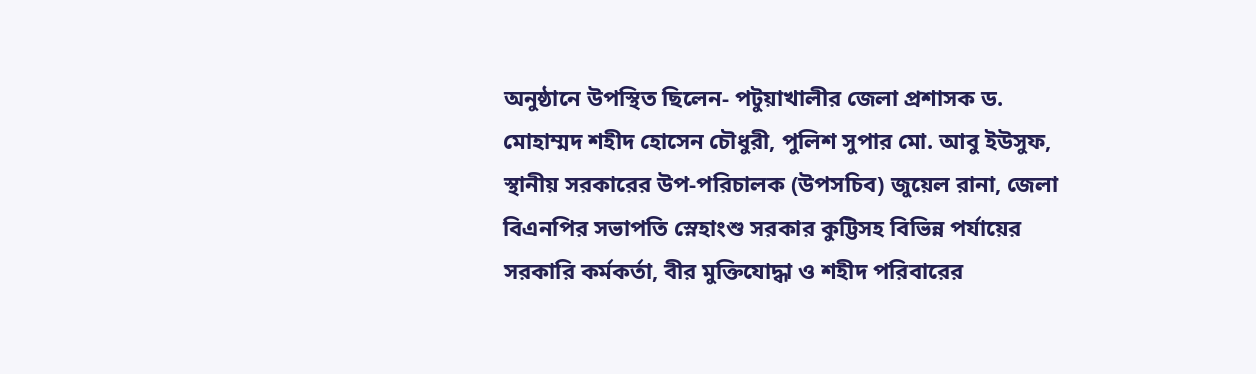অনুষ্ঠানে উপস্থিত ছিলেন- পটুয়াখালীর জেলা প্রশাসক ড. মোহাম্মদ শহীদ হোসেন চৌধুরী, পুলিশ সুপার মো. আবু ইউসুফ, স্থানীয় সরকারের উপ-পরিচালক (উপসচিব) জুয়েল রানা, জেলা বিএনপির সভাপতি স্নেহাংশু সরকার কুট্টিসহ বিভিন্ন পর্যায়ের সরকারি কর্মকর্তা, বীর মুক্তিযোদ্ধা ও শহীদ পরিবারের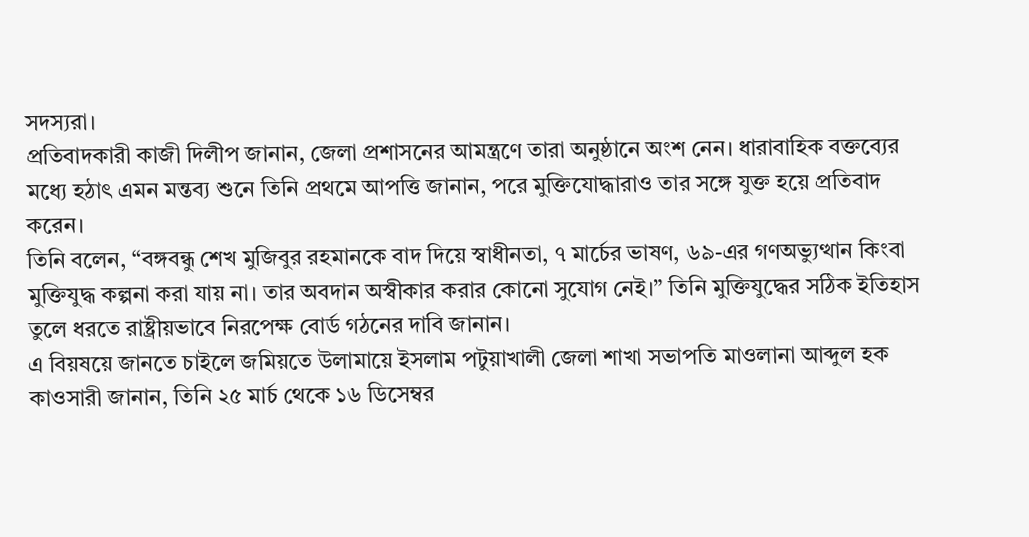সদস্যরা।
প্রতিবাদকারী কাজী দিলীপ জানান, জেলা প্রশাসনের আমন্ত্রণে তারা অনুষ্ঠানে অংশ নেন। ধারাবাহিক বক্তব্যের মধ্যে হঠাৎ এমন মন্তব্য শুনে তিনি প্রথমে আপত্তি জানান, পরে মুক্তিযোদ্ধারাও তার সঙ্গে যুক্ত হয়ে প্রতিবাদ করেন।
তিনি বলেন, “বঙ্গবন্ধু শেখ মুজিবুর রহমানকে বাদ দিয়ে স্বাধীনতা, ৭ মার্চের ভাষণ, ৬৯-এর গণঅভ্যুত্থান কিংবা মুক্তিযুদ্ধ কল্পনা করা যায় না। তার অবদান অস্বীকার করার কোনো সুযোগ নেই।” তিনি মুক্তিযুদ্ধের সঠিক ইতিহাস তুলে ধরতে রাষ্ট্রীয়ভাবে নিরপেক্ষ বোর্ড গঠনের দাবি জানান।
এ বিয়ষয়ে জানতে চাইলে জমিয়তে উলামায়ে ইসলাম পটুয়াখালী জেলা শাখা সভাপতি মাওলানা আব্দুল হক কাওসারী জানান, তিনি ২৫ মার্চ থেকে ১৬ ডিসেম্বর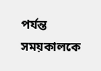পর্যন্ত সময়কালকে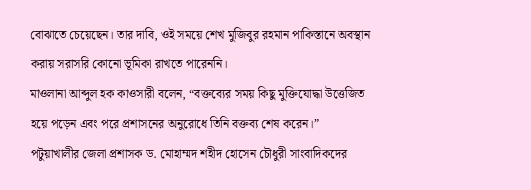বোঝাতে চেয়েছেন। তার দাবি, ওই সময়ে শেখ মুজিবুর রহমান পাকিস্তানে অবস্থান করায় সরাসরি কোনো ভূমিকা রাখতে পারেননি।
মাওলানা আব্দুল হক কাওসারী বলেন, “বক্তব্যের সময় কিছু মুক্তিযোদ্ধা উত্তেজিত হয়ে পড়েন এবং পরে প্রশাসনের অনুরোধে তিনি বক্তব্য শেষ করেন।”
পটুয়াখালীর জেলা প্রশাসক ড. মোহাম্মদ শহীদ হোসেন চৌধুরী সাংবাদিকদের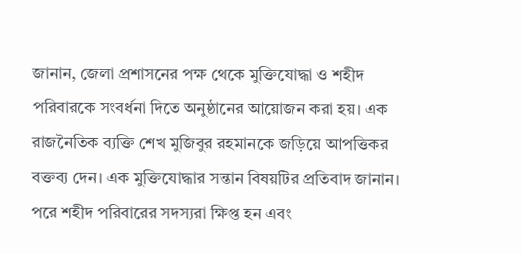জানান, জেলা প্রশাসনের পক্ষ থেকে মুক্তিযোদ্ধা ও শহীদ পরিবারকে সংবর্ধনা দিতে অনুষ্ঠানের আয়োজন করা হয়। এক রাজনৈতিক ব্যক্তি শেখ মুজিবুর রহমানকে জড়িয়ে আপত্তিকর বক্তব্য দেন। এক মুক্তিযোদ্ধার সন্তান বিষয়টির প্রতিবাদ জানান। পরে শহীদ পরিবারের সদস্যরা ক্ষিপ্ত হন এবং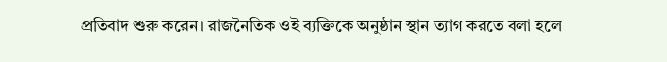প্রতিবাদ শুরু করেন। রাজনৈতিক ওই ব্যক্তিকে অনুষ্ঠান স্থান ত্যাগ করতে বলা হলে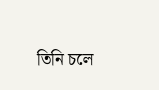তিনি চলে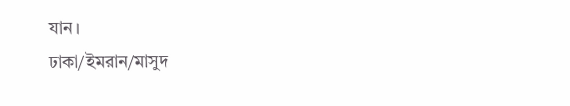যান।
ঢাকা/ইমরান/মাসুদ